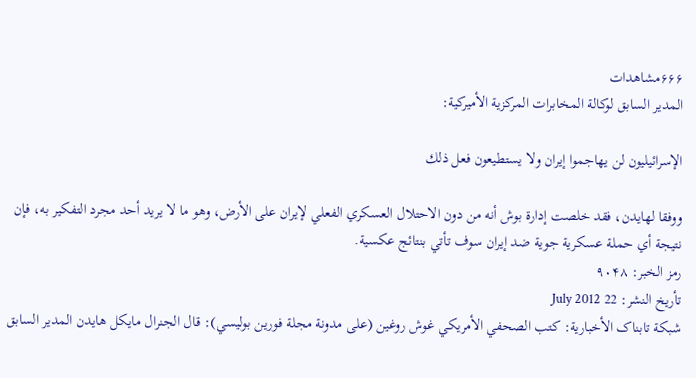۶۶۶مشاهدات
المدير السابق لوكالة المخابرات المركزية الأميرکية:

الإسرائيليون لن يهاجموا إيران ولا يستطيعون فعل ذلك

ووفقا لهايدن، فقد خلصت إدارة بوش أنه من دون الاحتلال العسكري الفعلي لإيران على الأرض، وهو ما لا يريد أحد مجرد التفكير به، فإن نتيجة أي حملة عسكرية جوية ضد إيران سوف تأتي بنتائج عكسية.
رمز الخبر: ۹۰۴۸
تأريخ النشر: 22 July 2012
شبکة تابناک الأخبارية: كتب الصحفي الأمريكي غوش روغين (على مدونة مجلة فورين بوليسي): قال الجنرال مايكل هايدن المدير السابق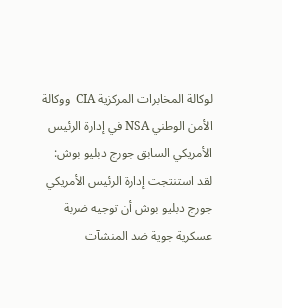لوكالة المخابرات المركزية CIA  ووكالة الأمن الوطني NSA في إدارة الرئيس الأمريكي السابق جورج دبليو بوش: لقد استنتجت إدارة الرئيس الأمريكي جورج دبليو بوش أن توجيه ضربة عسكرية جوية ضد المنشآت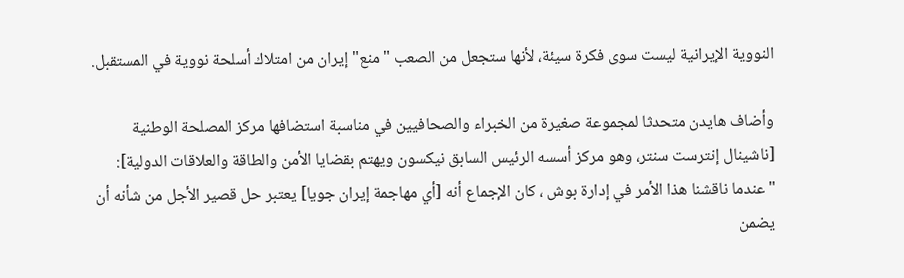النووية الإيرانية ليست سوى فكرة سيئة، لأنها ستجعل من الصعب "منع" إيران من امتلاك أسلحة نووية في المستقبل.

وأضاف هايدن متحدثا لمجموعة صغيرة من الخبراء والصحافيين في مناسبة استضافها مركز المصلحة الوطنية [ناشينال إنترست سنتر، وهو مركز أسسه الرئيس السابق نيكسون ويهتم بقضايا الأمن والطاقة والعلاقات الدولية]: "عندما ناقشنا هذا الأمر في إدارة بوش ، كان الإجماع أنه [أي مهاجمة إيران جويا] يعتبر حل قصير الأجل من شأنه أن يضمن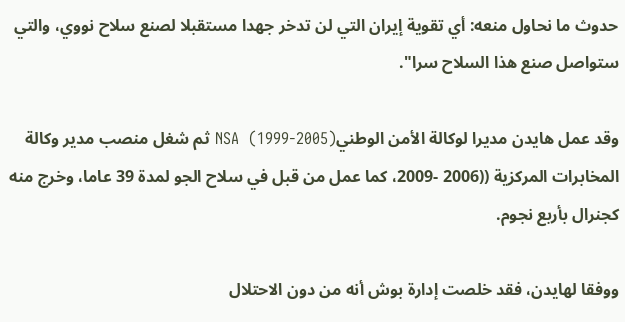حدوث ما نحاول منعه: أي تقوية إيران التي لن تدخر جهدا مستقبلا لصنع سلاح نووي، والتي ستواصل صنع هذا السلاح سرا".

وقد عمل هايدن مديرا لوكالة الأمن الوطنيNSA  (1999-2005) ثم شغل منصب مدير وكالة المخابرات المركزية ((2006 -2009، كما عمل من قبل في سلاح الجو لمدة 39 عاما، وخرج منه كجنرال بأربع نجوم.

ووفقا لهايدن، فقد خلصت إدارة بوش أنه من دون الاحتلال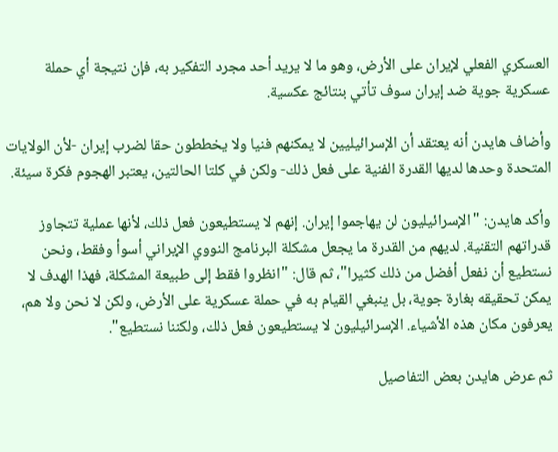العسكري الفعلي لإيران على الأرض، وهو ما لا يريد أحد مجرد التفكير به، فإن نتيجة أي حملة عسكرية جوية ضد إيران سوف تأتي بنتائج عكسية.

وأضاف هايدن أنه يعتقد أن الإسرائيليين لا يمكنهم فنيا ولا يخططون حقا لضرب إيران -لأن الولايات المتحدة وحدها لديها القدرة الفنية على فعل ذلك- ولكن في كلتا الحالتين، يعتبر الهجوم فكرة سيئة.

وأكد هايدن: "الإسرائيليون لن يهاجموا إيران. إنهم لا يستطيعون فعل ذلك، لأنها عملية تتجاوز قدراتهم التقنية. لديهم من القدرة ما يجعل مشكلة البرنامج النووي الإيراني أسوأ وفقط، ونحن نستطيع أن نفعل أفضل من ذلك كثيرا"، ثم قال: "انظروا فقط إلى طبيعة المشكلة، فهذا الهدف لا يمكن تحقيقه بغارة جوية، بل ينبغي القيام به في حملة عسكرية على الأرض، ولكن لا نحن ولا هم، يعرفون مكان هذه الأشياء. الإسرائيليون لا يستطيعون فعل ذلك، ولكننا نستطيع".

ثم عرض هايدن بعض التفاصيل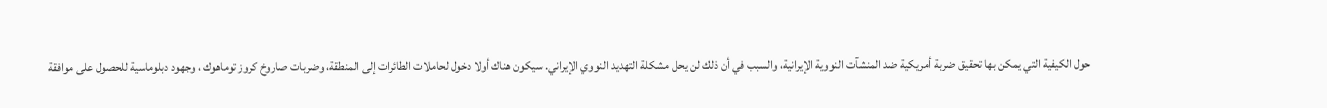حول الكيفية التي يمكن بها تحقيق ضربة أمريكية ضد المنشآت النووية الإيرانية، والسبب في أن ذلك لن يحل مشكلة التهديد النووي الإيراني. سيكون هناك أولا دخول لحاملات الطائرات إلى المنطقة، وضربات صاروخ كروز توماهوك ، وجهود دبلوماسية للحصول على موافقة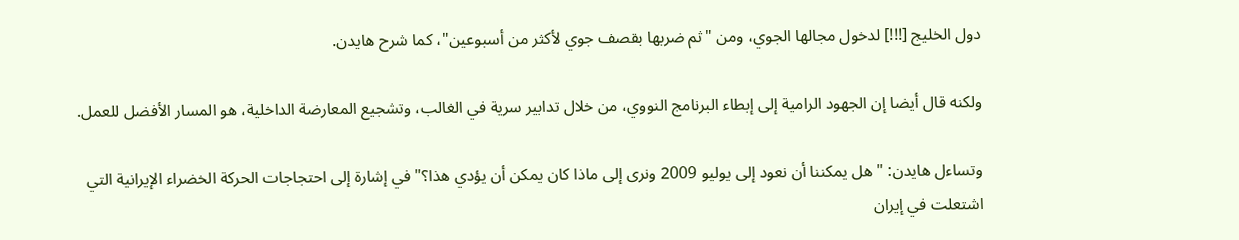دول الخليج [!!!] لدخول مجالها الجوي، ومن "ثم ضربها بقصف جوي لأكثر من أسبوعين"، كما شرح هايدن.

ولكنه قال أيضا إن الجهود الرامية إلى إبطاء البرنامج النووي، من خلال تدابير سرية في الغالب، وتشجيع المعارضة الداخلية، هو المسار الأفضل للعمل.

وتساءل هايدن: "هل يمكننا أن نعود إلى يوليو 2009 ونرى إلى ماذا كان يمكن أن يؤدي هذا؟" في إشارة إلى احتجاجات الحركة الخضراء الإيرانية التي اشتعلت في إيران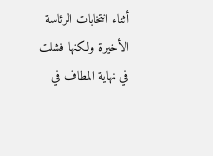أثناء انتخابات الرئاسة الأخيرة ولكنها فشلت في نهاية المطاف في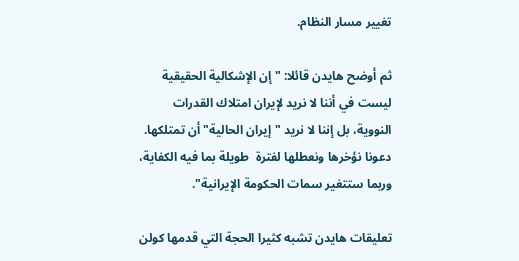تغيير مسار النظام.

ثم أوضح هايدن قائلا: "إن الإشكالية الحقيقية ليست في أننا لا نريد لإيران امتلاك القدرات النووية، بل إننا لا نريد "إيران الحالية" أن تمتلكها. دعونا نؤخرها ونعطلها لفترة  طويلة بما فيه الكفاية، وربما ستتغير سمات الحكومة الإيرانية".

تعليقات هايدن تشبه كثيرا الحجة التي قدمها كولن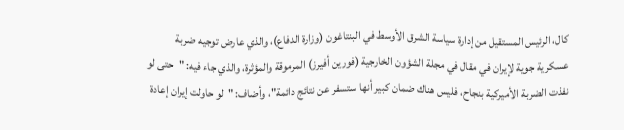كال، الرئيس المستقيل من إدارة سياسة الشرق الأوسط في البنتاغون (وزارة الدفاع)، والذي عارض توجيه ضربة عسكرية جوية لإيران في مقال في مجلة الشؤون الخارجية (فورين أفيرز) المرموقة والمؤثرة، والذي جاء فيه: "حتى لو نفذت الضربة الأميركية بنجاح، فليس هناك ضمان كبير أنها ستسفر عن نتائج دائمة"، وأضاف: "لو حاولت إيران إعادة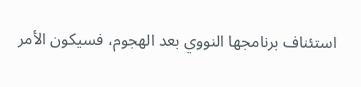استئناف برنامجها النووي بعد الهجوم، فسيكون الأمر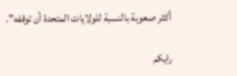أكثر صعوبة بالنسبة للولايات المتحدة أن توقفه".

رایکم